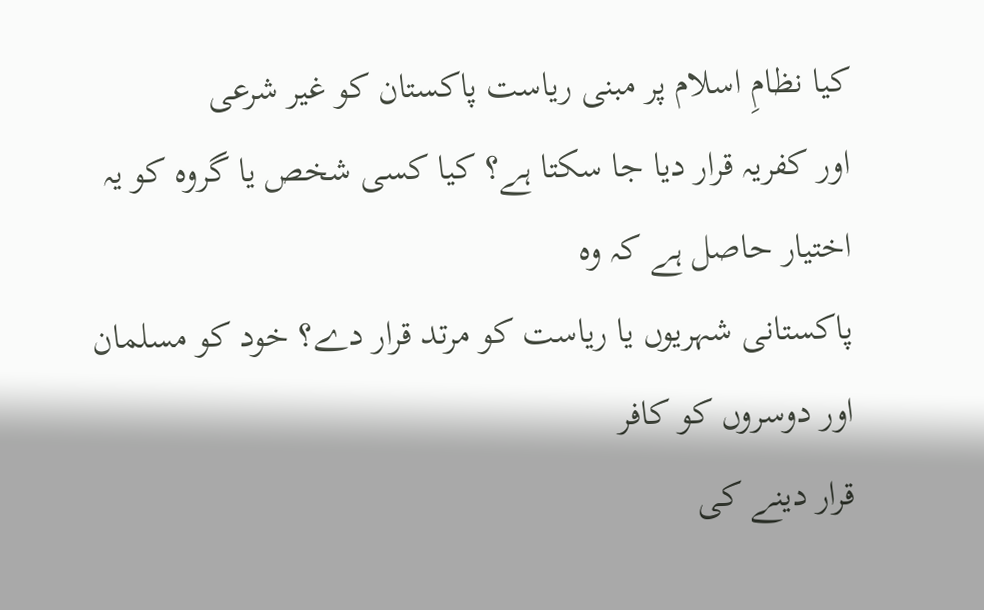کیا نظامِ اسلام پر مبنی ریاست پاکستان کو غیر شرعی
اور کفریہ قرار دیا جا سکتا ہے؟ کیا کسی شخص یا گروه کو یہ اختیار حاصل ہے کہ وہ
پاکستانی شہریوں یا ریاست کو مرتد قرار دے؟ خود کو مسلمان اور دوسروں کو کافر
قرار دینے کی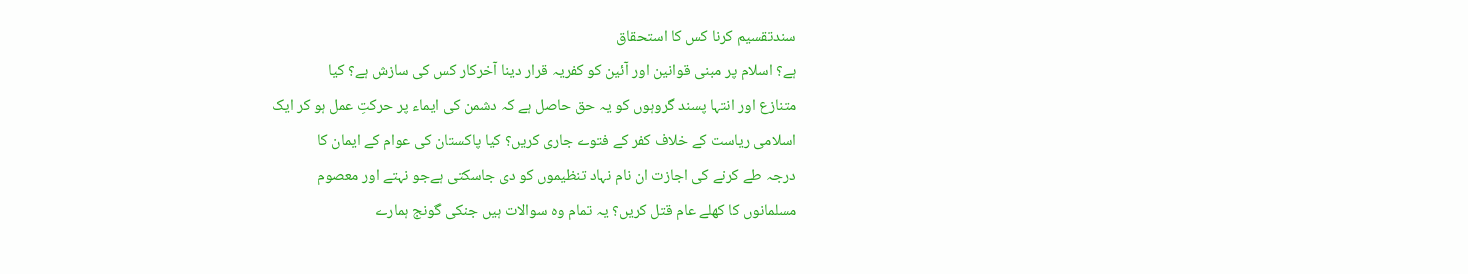سندتقسیم کرنا کس کا استحقاق
ہے؟ اسلام پر مبنی قوانین اور آئین کو کفریہ قرار دینا آخرکار کس کی سازش ہے؟ کیا
متنازع اور انتہا پسند گروہوں کو یہ حق حاصل ہے کہ دشمن کی ایماء پر حرکتِ عمل ہو کر ایک
اسلامی ریاست کے خلاف کفر کے فتوے جاری کریں؟ کیا پاکستان کی عوام کے ایمان کا
درجہ طے کرنے کی اجازت ان نام نہاد تنظیموں کو دی جاسکتی ہےجو نہتے اور معصوم
مسلمانوں کا کھلے عام قتل کریں؟ یہ تمام وہ سوالات ہیں جنکی گونج ہمارے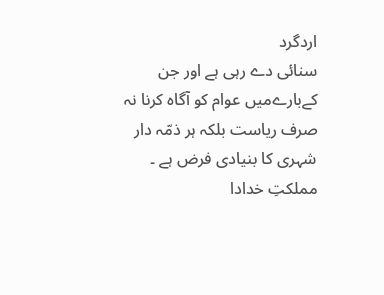اردگرد
سنائی دے رہی ہے اور جن کےبارےمیں عوام کو آگاه کرنا نہ صرف ریاست بلکہ ہر ذمّہ دار شہری کا بنیادی فرض ہے ۔
مملکتِ خدادا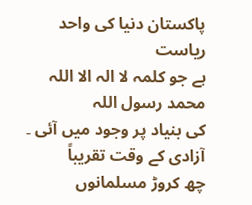پاکستان دنیا کی واحد ریاست
ہے جو کلمہ لا الہ الا اللہ محمد رسول اللہ
کی بنیاد پر وجود میں آئی ۔ آزادی کے وقت تقریباً
چھ کروڑ مسلمانوں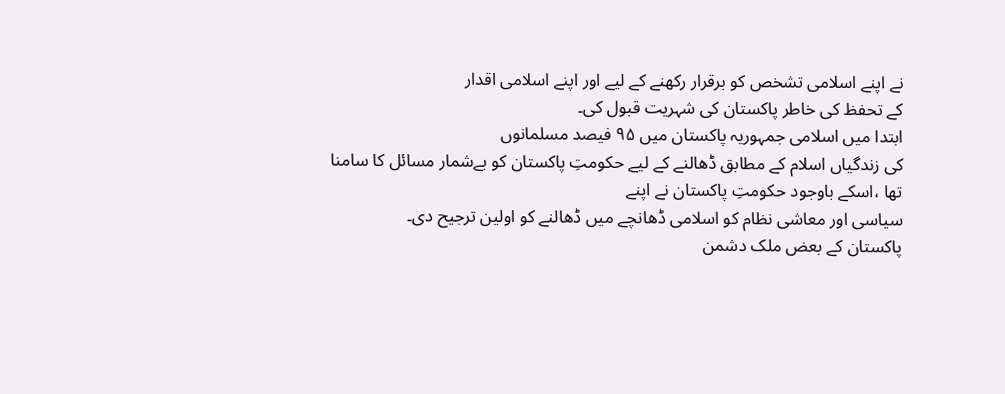نے اپنے اسلامی تشخص کو برقرار رکھنے کے لیے اور اپنے اسلامی اقدار
کے تحفظ کی خاطر پاکستان کی شہریت قبول کی۔
ابتدا میں اسلامی جمہوریہ پاکستان میں ۹۵ فیصد مسلمانوں
کی زندگیاں اسلام کے مطابق ڈھالنے کے لیے حکومتِ پاکستان کو بےشمار مسائل کا سامنا
تھا ،اسکے باوجود حکومتِ پاکستان نے اپنے
سیاسی اور معاشی نظام کو اسلامی ڈھانچے میں ڈھالنے کو اولین ترجیح دی۔
پاکستان کے بعض ملک دشمن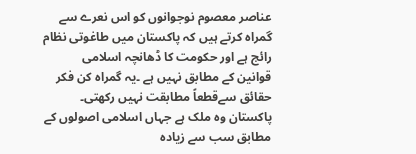عناصر معصوم نوجوانوں کو اس نعرے سے
گمراہ کرتے ہیں کہ پاکستان میں طاغوتی نظام رائج ہے اور حکومت کا ڈھانچہ اسلامی
قوانین کے مطابق نہیں ہے ۔یہ گمراہ کن فکر حقائق سےقطعاً مطابقت نہیں رکھتی۔ پاکستان وہ ملک ہے جہاں اسلامی اصولوں کے مطابق سب سے زیادہ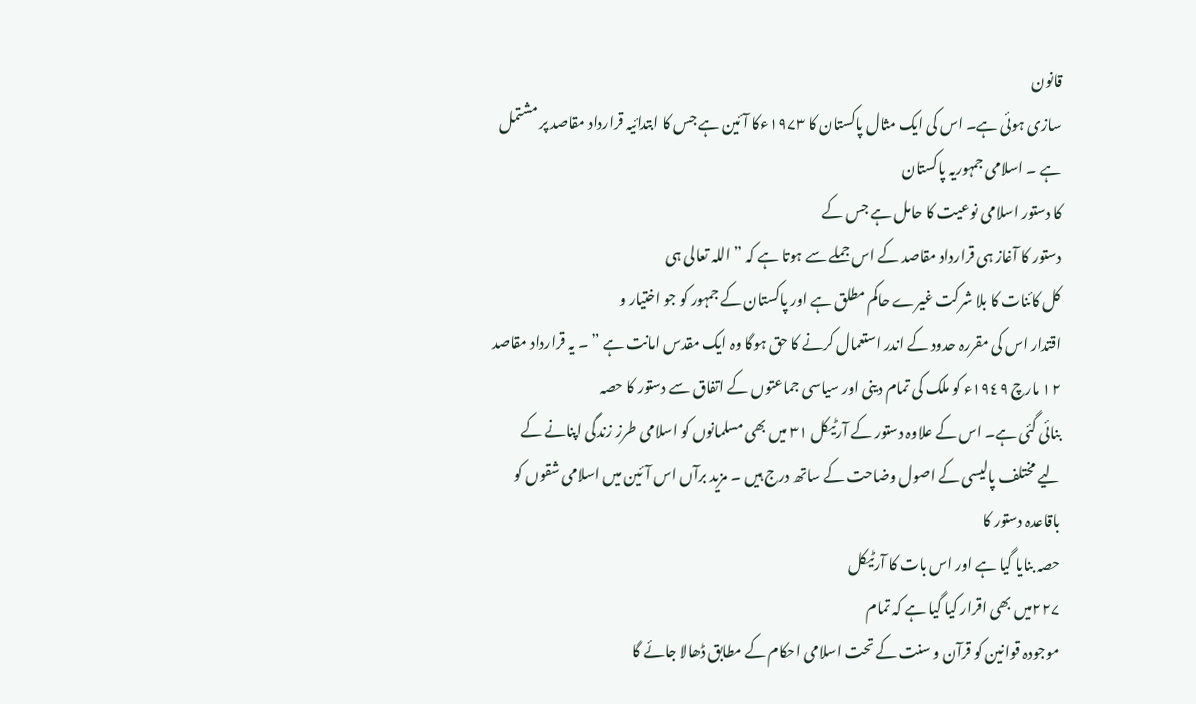قانون
سازی ہوئی ہے۔ اس کی ایک مثال پاکستان کا ١٩۷٣ءکا آئین ہے جس کا ابتدائیہ قرارداد مقاصد پر مشتمل ہے ۔ اسلامی جمہوریہ پاکستان
کا دستور اسلامی نوعیت کا حامل ہے جس کے
دستور کا آغاز ہی قرارداد مقاصد کے اس جملے سے ہوتا ہے کہ ” اللہ تعالی ہی
کل کائنات کا بلا شرکت غیرے حاکم مطلق ہے اور پاکستان کے جمہور کو جو اختیار و
اقتدار اس کی مقررہ حدود کے اندر استعمال کرنے کا حق ہوگا وہ ایک مقدس امانت ہے ” ۔ یہ قرارداد مقاصد ١٢ مارچ ١٩٤٩ء کو ملک کی تمام دینی اور سیاسی جماعتوں کے اتفاق سے دستور کا حصہ
بنائی گئی ہے۔ اس کے علاوہ دستور کے آرٹیکل ٣١ میں بھی مسلمانوں کو اسلامی طرز زندگی اپنانے کے
لیے مختلف پالیسی کے اصول وضاحت کے ساتھ درج ہیں ۔ مزید برآں اس آئین میں اسلامی شقوں کو باقاعدہ دستور کا
حصہ بنایا گیا ہے اور اس بات کا آرٹیکل
٢٢۷میں بھی اقرار کیا گیا ہے کہ تمام
موجودہ قوانین کو قرآن و سنت کے تحت اسلامی احکام کے مطابق ڈھالا جائے گا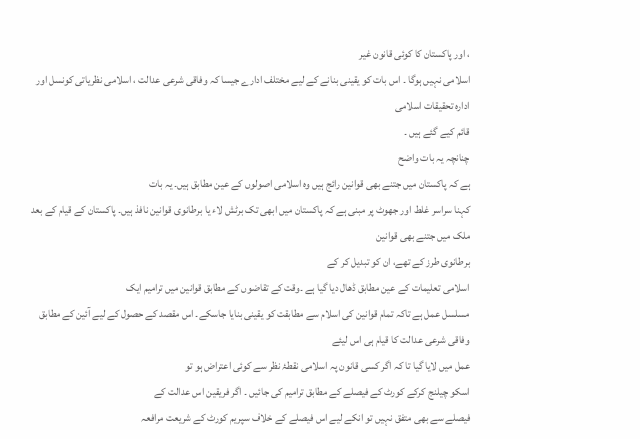، اور پاکستان کا کوئی قانون غیر
اسلامی نہیں ہوگا ۔ اس بات کو یقینی بنانے کے لیے مختلف ادارے جیسا کہ وفاقی شرعی عدالت ، اسلامی نظریاتی کونسل اور ادارہ تحقیقات اسلامی
قائم کیے گئے ہیں ۔
چنانچہ یہ بات واضح
ہے کہ پاکستان میں جتنے بھی قوانین رائج ہیں وہ اسلامی اصولوں کے عین مطابق ہیں۔ یہ بات
کہنا سراسر غلط اور جھوٹ پر مبنی ہے کہ پاکستان میں ابھی تک برٹش لاء یا برطانوی قوانین نافذ ہیں۔ پاکستان کے قیام کے بعد ملک میں جتنے بھی قوانین
برطانوی طرز کے تھے، ان کو تبدیل کر کے
اسلامی تعلیمات کے عین مطابق ڈھال دیا گیا ہے ۔وقت کے تقاضوں کے مطابق قوانین میں ترامیم ایک
مسلسل عمل ہے تاکہ تمام قوانین کی اسلام سے مطابقت کو یقینی بنایا جاسکے۔ اس مقصد کے حصول کے لیے آئین کے مطابق وفاقی شرعی عدالت کا قیام ہی اس لیئے
عمل میں لایا گیا تا کہ اگر کسی قانون پہ اسلامی نقطۂ نظر سے کوئی اعتراض ہو تو
اسکو چیلنج کرکے کورٹ کے فیصلے کے مطابق ترامیم کی جائیں ۔ اگر فریقین اس عدالت کے
فیصلے سے بھی متفق نہیں تو انکے لیے اس فیصلے کے خلاف سپریم کورٹ کے شریعت مرافعہ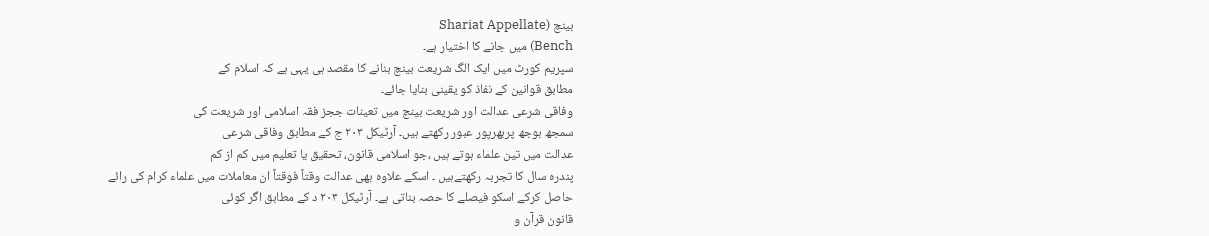بینچ (Shariat Appellate
Bench) میں جانے کا اختیار ہے۔
سپریم کورٹ میں ایک الگ شریعت بینچ بنانے کا مقصد ہی یہی ہے کہ اسلام کے
مطابق قوانین کے نفاذ کو یقینی بنایا جائے۔
وفاقی شرعی عدالت اور شریعت بينچ میں تعينات ججز فقہ اسلامی اور شریعت کی
سمجھ بوجھ پربھرپور عبور رکھتے ہیں۔ آرٹیکل ٢٠٣ ج کے مطابق وفاقی شرعی
عدالت میں تین علماء ہوتے ہیں ،جو اسلامی قانون، تحقیق یا تعلیم میں کم از کم
پندرہ سال کا تجربہ رکھتےہیں ۔ اسکے علاوه بھی عدالت وقتاً فوقتاً ان معاملات میں علماء کرام کی رائے
حاصل کرکے اسکو فیصلے کا حصہ بناتی ہے۔ آرٹیکل ٢٠٣ د کے مطابق اگر کوئی
قانون قرآن و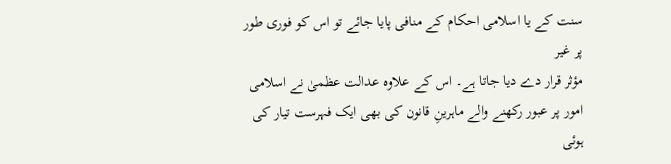سنت کے یا اسلامی احکام کے منافی پایا جائے تو اس کو فوری طور پر غیر
مؤثر قرار دے دیا جاتا ہے۔ اس کے علاوہ عدالت عظمیٰ نے اسلامى امور پر عبور رکھنے والے ماہرینِ قانون کی بھی ایک فہرست تیار کی ہوئی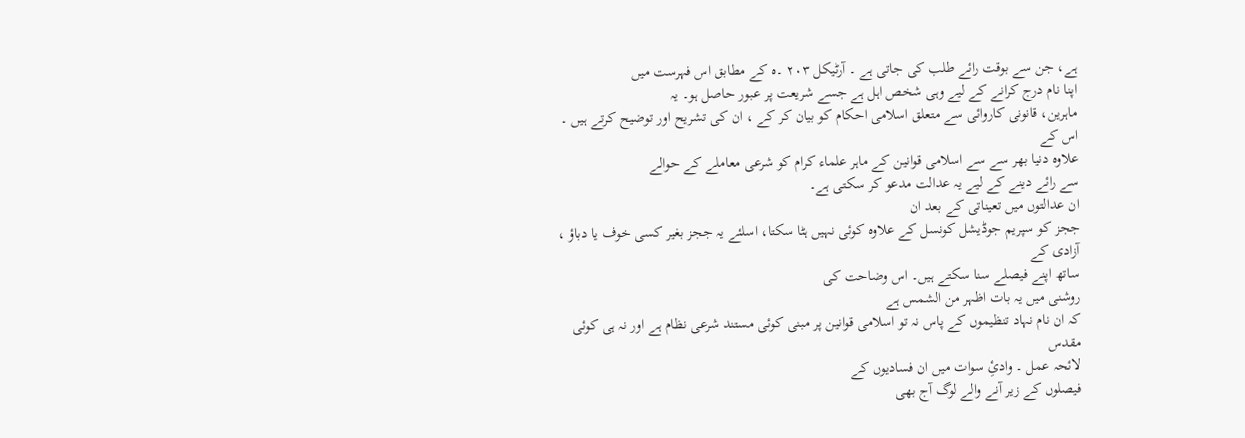ہے، جن سے بوقت رائے طلب کی جاتی ہے ۔ آرٹیکل ٢٠٣ ۔ه کے مطابق اس فہرست میں
اپنا نام درج کرانے کے لیے وہی شخص اہل ہے جسے شریعت پر عبور حاصل ہو۔ یہ
ماہرین، قانونی کاروائی سے متعلق اسلامی احکام کو بیان کر کے ، ان کی تشریح اور توضیح کرتے ہیں ۔ اس کے
علاوہ دنیا بھر سے سے اسلامی قوانین کے ماہر علماء کرام کو شرعی معاملے کے حوالے
سے رائے دینے کے لیے یہ عدالت مدعو کر سکتی ہے۔
ان عدالتوں میں تعيناتی کے بعد ان
ججز کو سپریم جوڈیشل کونسل کے علاوه کوئی نہیں ہٹا سکتا، اسلئے یہ ججز بغیر کسی خوف یا دباؤ ، آزادی کے
ساتھ اپنے فیصلے سنا سکتے ہیں۔ اس وضاحت کی
روشنی میں یہ بات اظہر من الشمس ہے
کہ ان نام نہاد تنظیموں کے پاس نہ تو اسلامی قوانین پر مبنی کوئی مستند شرعی نظام ہے اور نہ ہی کوئی مقدس
لائحہ عمل ۔ وادئِ سوات میں ان فسادیوں کے
فیصلوں کے زیر آنے والے لوگ آج بھی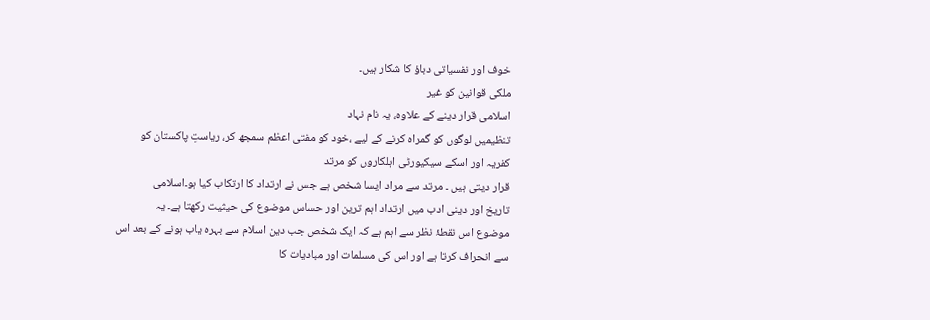خوف اور نفسیاتی دباؤ کا شکار ہیں۔
ملکی قوانین کو غیر
اسلامی قرار دینے کے علاوہ، یہ نام نہاد
تنظیمیں لوگوں کو گمراہ کرنے کے لیے ،خود کو مفتی اعظم سمجھ کر، ریاستِ پاکستان کو
کفریہ اور اسکے سیکیورٹی اہلکاروں کو مرتد
قرار دیتی ہیں ۔ مرتد سے مراد ایسا شخص ہے جس نے ارتداد کا ارتکاب کیا ہو۔اسلامی
تاریخ اور دینی ادب میں ارتداد اہم ترین اور حساس موضوع کی حیثیت رکھتا ہے۔ یہ
موضوع اس نقطۂ نظر سے اہم ہے کہ ایک شخص جب دین اسلام سے بہرہ یاب ہونے کے بعد اس
سے انحراف کرتا ہے اور اس کی مسلمات اور مبادیات کا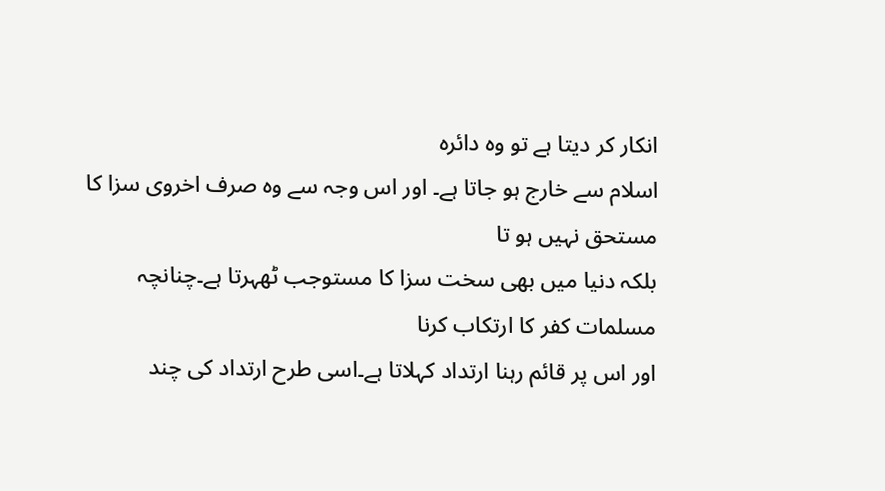انکار کر دیتا ہے تو وہ دائرہ
اسلام سے خارج ہو جاتا ہے۔ اور اس وجہ سے وہ صرف اخروی سزا کا مستحق نہیں ہو تا
بلکہ دنیا میں بھی سخت سزا کا مستوجب ٹھہرتا ہے۔چنانچہ مسلمات کفر کا ارتکاب کرنا
اور اس پر قائم رہنا ارتداد کہلاتا ہے۔اسی طرح ارتداد کی چند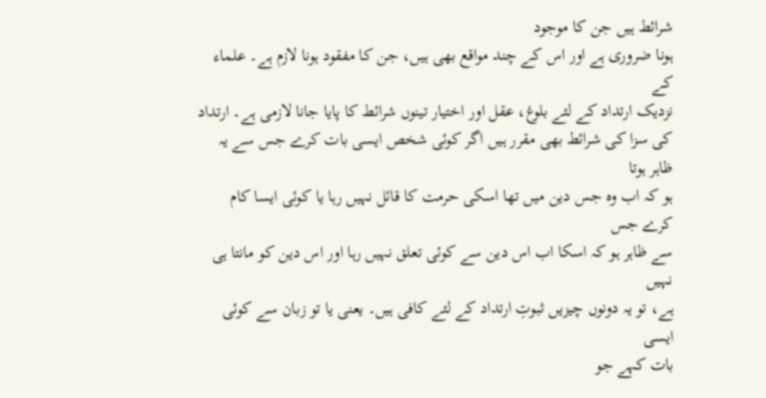شرائط ہیں جن کا موجود
ہونا ضروری ہے اور اس کے چند مواقع بھی ہیں، جن کا مفقود ہونا لازم ہے۔ علماء کے
نزدیک ارتداد کے لئے بلوغ، عقل اور اختیار تینوں شرائط کا پایا جانا لازمی ہے۔ ارتداد کی سزا کی شرائط بھی مقرر ہیں اگر کوئی شخص ایسی بات کرے جس سے یہ ظاہر ہوتا
ہو کہ اب وہ جس دین میں تھا اسکی حرمت کا قائل نہیں رہا یا کوئی ایسا کام کرے جس
سے ظاہر ہو کہ اسکا اب اس دین سے کوئی تعلق نہیں رہا اور اس دین کو مانتا ہی نہیں
ہے، تو یہ دونوں چیزیں ثبوتِ ارتداد کے لئے کافی ہیں۔ یعنی یا تو زبان سے کوئی ایسی
بات کہے جو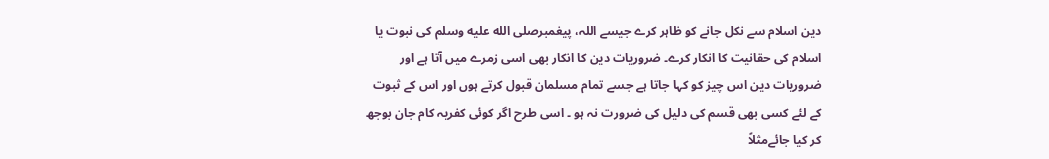دین اسلام سے نکل جانے کو ظاہر کرے جیسے اللہ، پیغمبرصلى الله عليه وسلم کی نبوت یا
اسلام کی حقانیت کا انکار کرے۔ ضروریات دین کا انکار بھی اسی زمرے میں آتا ہے اور
ضروریات دین اس چیز کو کہا جاتا ہے جسے تمام مسلمان قبول کرتے ہوں اور اس کے ثبوت
کے لئے کسی بھی قسم کی دلیل کی ضرورت نہ ہو ۔ اسی طرح اگر کوئی کفریہ کام جان بوجھ
کر کیا جائےمثلاً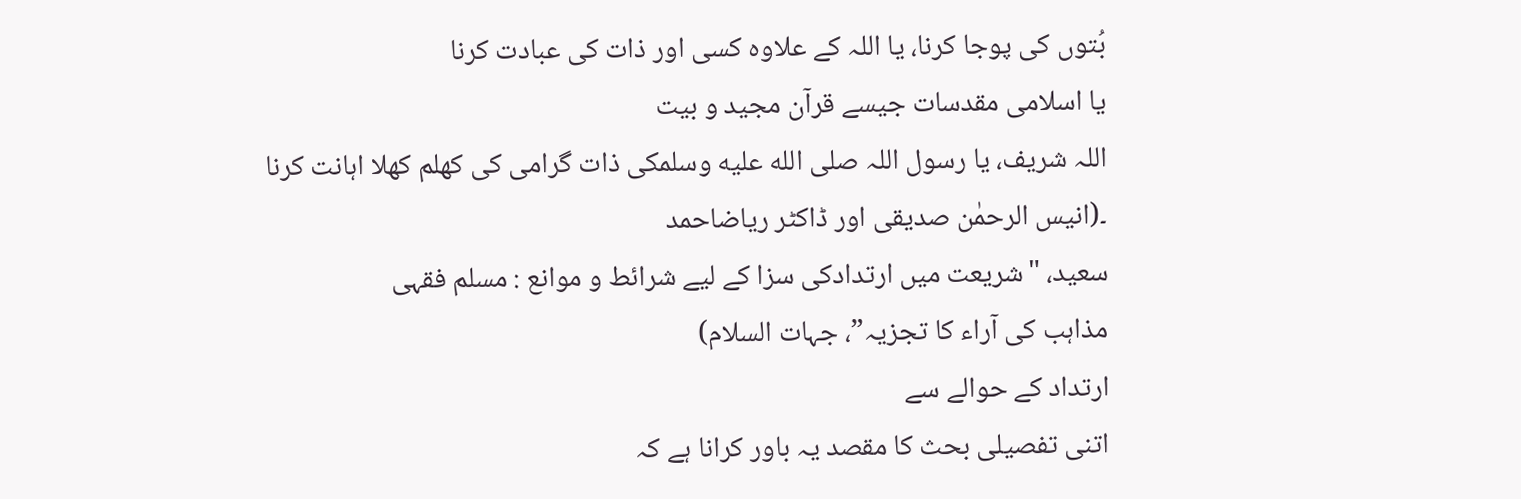بُتوں کی پوجا کرنا، یا اللہ کے علاوہ کسی اور ذات کی عبادت کرنا
یا اسلامی مقدسات جیسے قرآن مجید و بیت
اللہ شریف، یا رسول اللہ صلى الله عليه وسلمکی ذات گرامی کی کھلم کھلا اہانت کرنا
۔(انیس الرحمٰن صدیقی اور ڈاکٹر ریاضاحمد
سعید، "شریعت میں ارتدادکی سزا کے لیے شرائط و موانع : مسلم فقہی
مذاہب کی آراء کا تجزیہ”، جہات السلام)
ارتداد کے حوالے سے
اتنی تفصیلی بحث کا مقصد یہ باور کرانا ہے کہ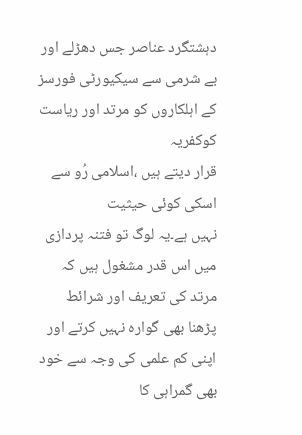دہشتگرد عناصر جس دھڑلے اور بے شرمی سے سیکیورٹی فورسز کے اہلکاروں کو مرتد اور ریاست کوکفریہ
قرار دیتے ہیں ،اسلامی رُو سے اسکی کوئی حیثیت
نہیں ہے۔یہ لوگ تو فتنہ پردازی میں اس قدر مشغول ہیں کہ مرتد کی تعریف اور شرائط
پڑھنا بھی گواره نہیں کرتے اور اپنی کم علمی کی وجہ سے خود بھی گمراہی کا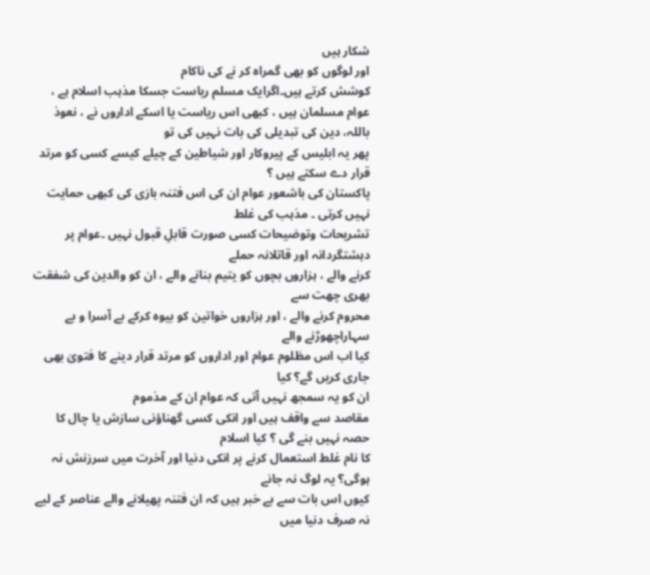شکار ہیں
اور لوگوں کو بھی گمراه کر نے کی ناکام
کوشش کرتے ہیں۔اگرایک مسلم ریاست جسکا مذہب اسلام ہے ، عوام مسلمان ہیں ، کبھی اس ریاست یا اسکے اداروں نے ، نعوذ
باللہ، دین کی تبدیلی کی بات نہیں کی تو
پھر یہ ابلیس کے پیروکار اور شیاطین کے چیلے کیسے کسی کو مرتد قرار دے سکتے ہیں ؟
پاکستان کی باشعور عوام ان کی اس فتنہ بازی کی کبھی حمایت نہیں کرتی ۔ مذہب کی غلط
تشریحات وتوضیحات کسی صورت قابلِ قبول نہیں ۔عوام پر دہشتگردانہ اور قاتلانہ حملے
کرنے والے ، ہزاروں بچوں کو یتیم بنانے والے ، ان کو والدین کی شفقت بھری چھت سے
محروم کرنے والے ، اور ہزاروں خواتین کو بیوه کرکے بے آسرا و بے سہاراچھوڑنے والے
کیا اب اس مظلوم عوام اور اداروں کو مرتد قرار دینے کا فتویٰ بھی جاری کریں گے؟ کیا
ان کو یہ سمجھ نہیں آتی کہ عوام ان کے مذموم
مقاصد سے واقف ہیں اور انکی کسی گھناؤنی سازش یا چال کا حصہ نہیں بنے گی ؟ کیا اسلام
کا نام غلط استعمال کرنے پر انکی دنیا اور آخرت میں سرزنش نہ ہوگی؟ یہ لوگ نہ جانے
کیوں اس بات سے بے خبر ہیں کہ ان فتنہ پھیلانے والے عناصر کے لیے نہ صرف دنیا میں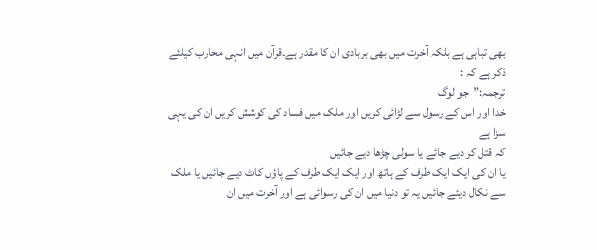بھی تباہی ہے بلکہ آخرت میں بھی بربادی ان کا مقدر ہے۔قرآن میں انہی محارب کیلئے
ذکر ہے کہ :
ترجمہ:”جو لوگ
خدا اور اس کے رسول سے لڑائی کریں اور ملک میں فساد کی کوشش کریں ان کی یہی سزا ہے
کہ قتل کر دیے جائے یا سولی چڑھا دیے جائیں
یا ان کی ایک ایک طرف کے ہاتھ اور ایک ایک طرف کے پاؤں کاٹ دیے جائیں یا ملک
سے نکال دیئے جائیں یہ تو دنیا میں ان کی رسوائی ہے اور آخرت میں ان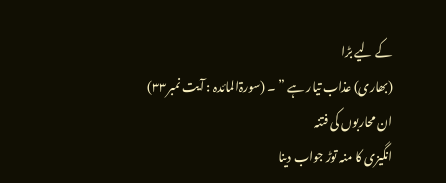کے لیے بڑا
(بھاری) عذاب تیار ہے ” ۔ (سورۃالمائدہ : آیت نمبر٣٣)
ان محاربوں کی فتنہ
انگیزی کا منہ توڑ جواب دینا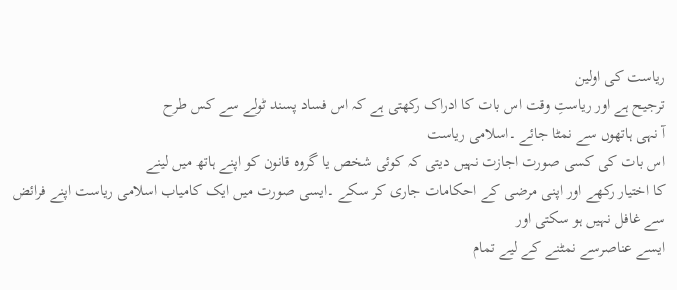ریاست کی اولین
ترجیح ہے اور ریاستِ وقت اس بات کا ادراک رکھتی ہے کہ اس فساد پسند ٹولے سے کس طرح
آ نہی ہاتھوں سے نمٹا جائے ۔اسلامی ریاست
اس بات کی کسی صورت اجازت نہیں دیتی کہ کوئی شخص یا گروہ قانون کو اپنے ہاتھ میں لینے
کا اختیار رکھے اور اپنی مرضی کے احکامات جاری کر سکے ۔ایسی صورت میں ایک کامیاب اسلامی ریاست اپنے فرائض سے غافل نہیں ہو سکتی اور
ایسے عناصرسے نمٹنے کے لیے تمام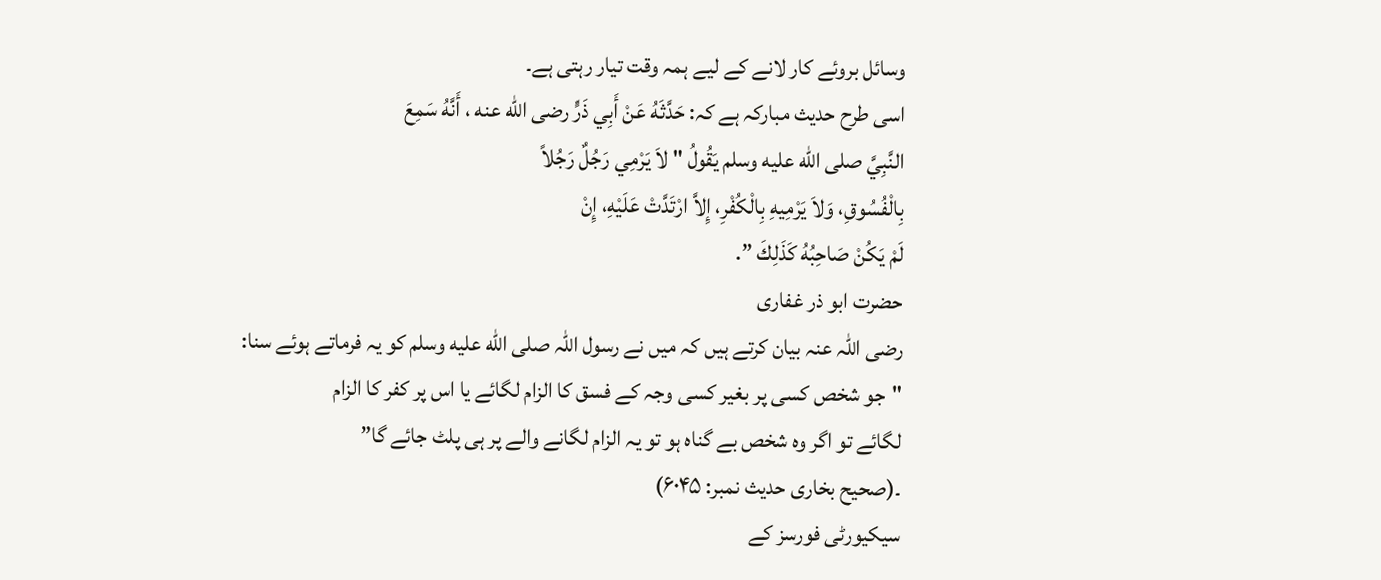وسائل بروئے کار لانے کے لیے ہمہ وقت تیار رہتی ہے۔
اسی طرح حدیث مبارکہ ہے کہ: حَدَّثَهُ عَنْ أَبِي ذَرٍّ رضى الله عنه ، أَنَّهُ سَمِعَ
النَّبِيَّ صلى الله عليه وسلم يَقُولُ " لاَ يَرْمِي رَجُلٌ رَجُلاً
بِالْفُسُوقِ، وَلاَ يَرْمِيهِ بِالْكُفْرِ، إِلاَّ ارْتَدَّتْ عَلَيْهِ، إِنْ
لَمْ يَكُنْ صَاحِبُهُ كَذَلِكَ ”.
حضرت ابو ذر غفاری
رضی اللہ عنہ بیان کرتے ہیں کہ میں نے رسول اللہ صلى الله عليه وسلم کو یہ فرماتے ہوئے سنا:
"جو شخص کسی پر بغیر کسی وجہ کے فسق کا الزام لگائے یا اس پر کفر کا الزام
لگائے تو اگر وہ شخص بے گناہ ہو تو یہ الزام لگانے والے پر ہی پلٹ جائے گا”
۔(صحیح بخاری حدیث نمبر: ۶۰۴۵)
سیکیورٹی فورسز کے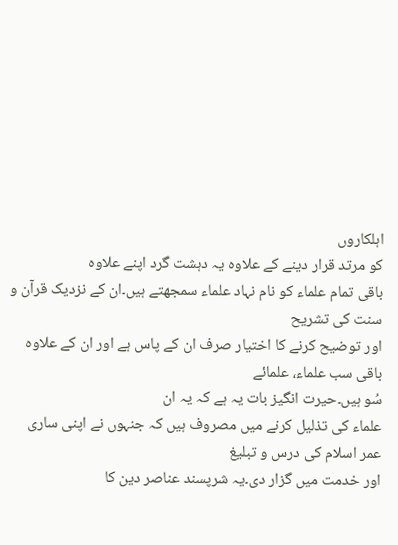اہلکاروں
کو مرتد قرار دینے کے علاوہ یہ دہشت گرد اپنے علاوہ
باقی تمام علماء کو نام نہاد علماء سمجھتے ہیں۔ان کے نزدیک قرآن و سنت کی تشریح
اور توضیح کرنے کا اختیار صرف ان کے پاس ہے اور ان کے علاوہ باقی سب علماء، علمائے
سُو ہیں۔حیرت انگیز بات یہ ہے کہ یہ ان
علماء کی تذلیل کرنے میں مصروف ہیں کہ جنہوں نے اپنی ساری عمر اسلام کی درس و تبلیغ
اور خدمت میں گزار دی۔یہ شرپسند عناصر دین کا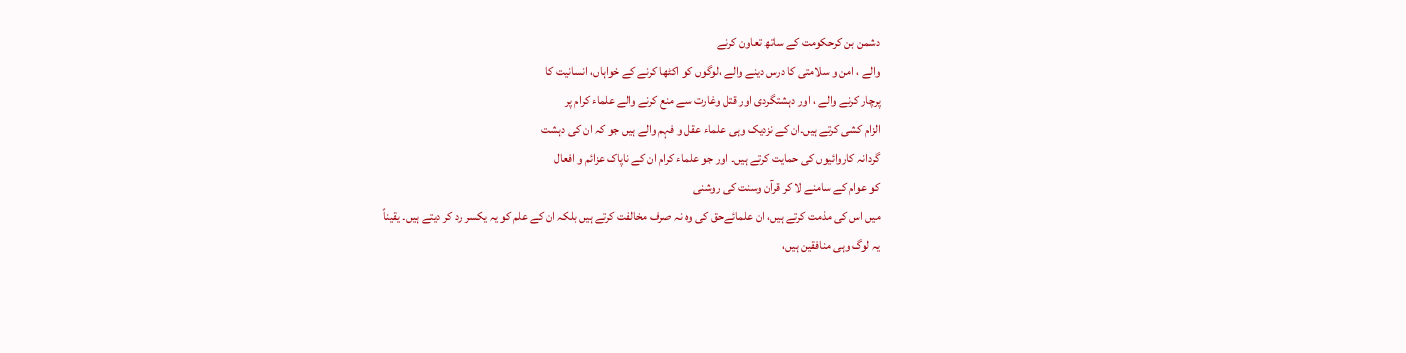دشمن بن کرحکومت کے ساتھ تعاون کرنے
والے ، امن و سلامتی کا درس دینے والے ،لوگوں کو اکٹھا کرنے کے خواہاں، انسانیت کا
پرچار کرنے والے ، اور دہشتگردی اور قتل وغارت سے منع کرنے والے علماء کرام پر
الزام کشی کرتے ہیں۔ان کے نزدیک وہی علماء عقل و فہم والے ہیں جو کہ ان کی دہشت
گردانہ کاروائیوں کی حمایت کرتے ہیں۔ اور جو علماء کرام ان کے ناپاک عزائم و افعال
کو عوام کے سامنے لا کر قرآن وسنت کی روشنی
میں اس کی مذمت کرتے ہیں، ان علمائےحق کی وہ نہ صرف مخالفت کرتے ہیں بلکہ ان کے علم کو یہ یکسر رد کر دیتے ہیں۔ یقیناً
یہ لوگ وہی منافقین ہیں،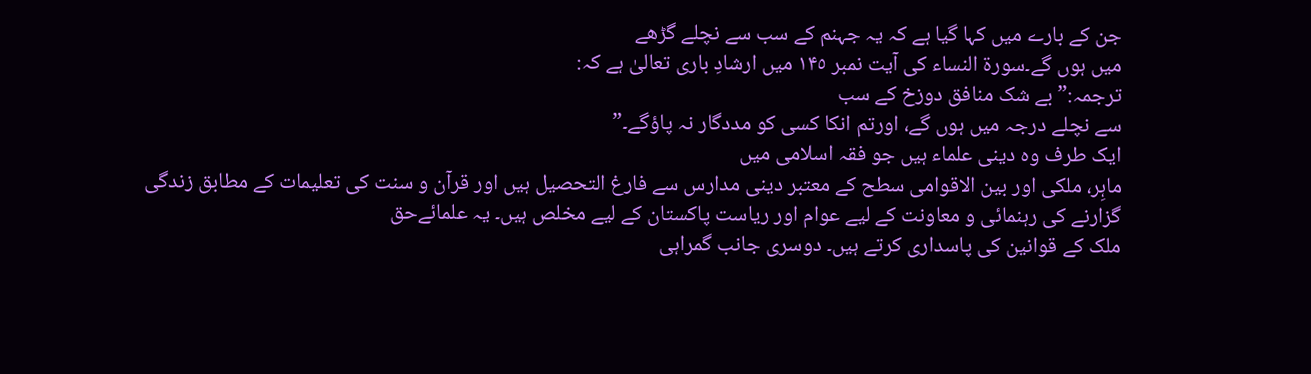جن کے بارے میں کہا گیا ہے کہ یہ جہنم کے سب سے نچلے گڑھے
میں ہوں گے۔سورة النساء کی آیت نمبر ١۴٥ میں ارشادِ باری تعالیٰ ہے کہ:
ترجمہ:”بے شک منافق دوزخ کے سب
سے نچلے درجہ میں ہوں گے، اورتم انکا کسی کو مددگار نہ پاؤگے۔”
ایک طرف وہ دینی علماء ہیں جو فقہ اسلامی میں
ماہِر، ملکی اور بین الاقوامی سطح کے معتبر دینی مدارس سے فارغ التحصیل ہیں اور قرآن و سنت کی تعلیمات کے مطابق زندگی
گزارنے کی رہنمائی و معاونت کے لیے عوام اور ریاست پاکستان کے لیے مخلص ہیں۔ یہ علمائےحق
ملک کے قوانین کی پاسداری کرتے ہیں۔ دوسری جانب گمراہی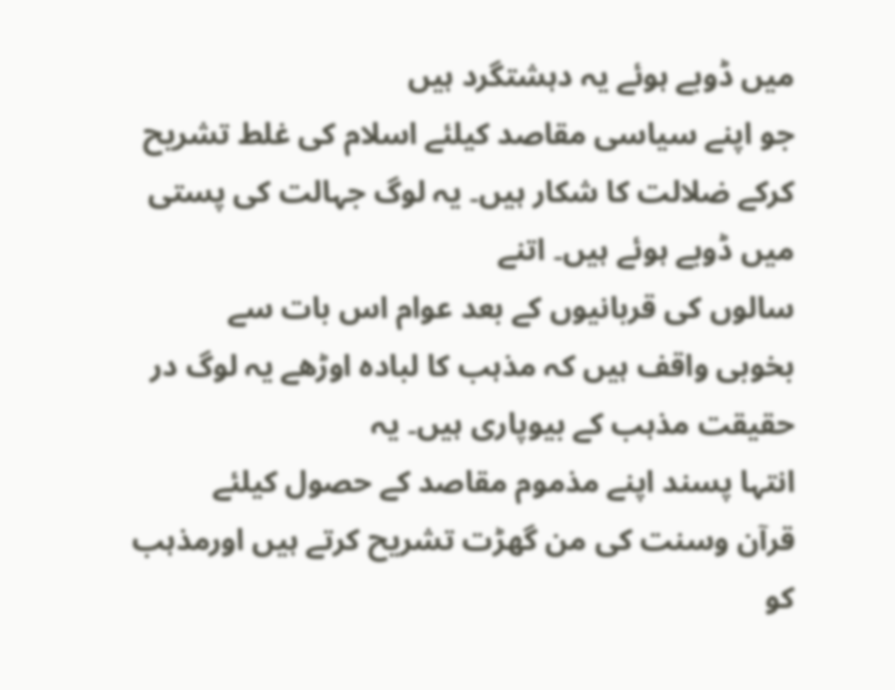میں ڈوبے ہوئے یہ دہشتگرد ہیں
جو اپنے سیاسی مقاصد کیلئے اسلام کی غلط تشریح کرکے ضلالت کا شکار ہیں۔ یہ لوگ جہالت کی پستی میں ڈوبے ہوئے ہیں۔ اتنے
سالوں کی قربانیوں کے بعد عوام اس بات سے
بخوبی واقف ہیں کہ مذہب کا لبادہ اوڑھے یہ لوگ در حقیقت مذہب کے بیوپاری ہیں۔ یہ
انتہا پسند اپنے مذموم مقاصد کے حصول کیلئے
قرآن وسنت کی من گھڑت تشریح کرتے ہیں اورمذہب کو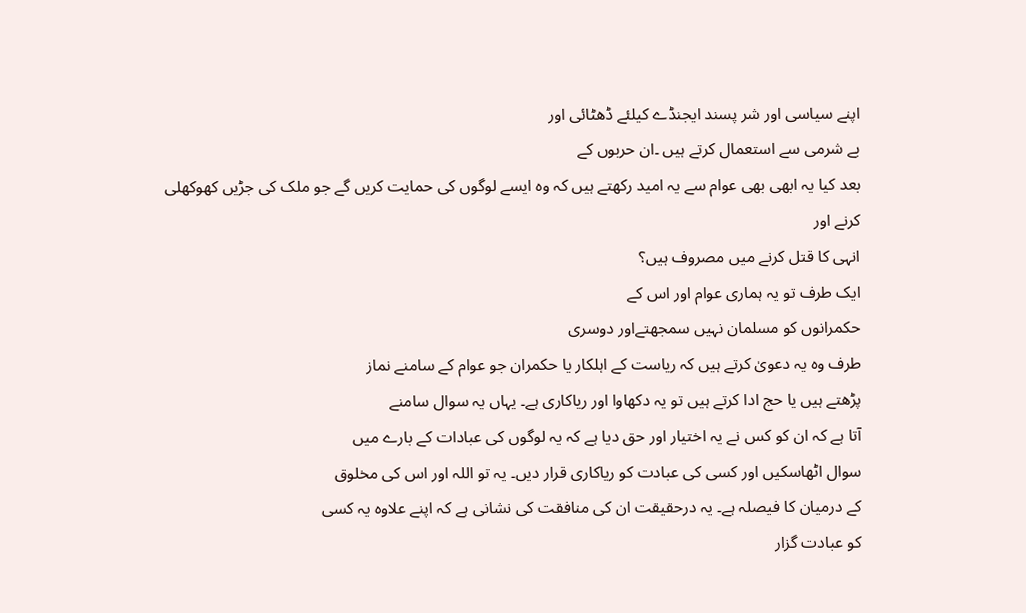اپنے سیاسی اور شر پسند ایجنڈے کیلئے ڈھٹائی اور
بے شرمی سے استعمال کرتے ہیں ۔ان حربوں کے
بعد کیا یہ ابھی بھی عوام سے یہ امید رکھتے ہیں کہ وہ ایسے لوگوں کی حمایت کریں گے جو ملک کی جڑیں کھوکھلی کرنے اور
انہی کا قتل کرنے میں مصروف ہیں؟
ایک طرف تو یہ ہماری عوام اور اس کے
حکمرانوں کو مسلمان نہیں سمجھتےاور دوسری
طرف وہ یہ دعویٰ کرتے ہیں کہ ریاست کے اہلکار یا حکمران جو عوام کے سامنے نماز
پڑھتے ہیں یا حج ادا کرتے ہیں تو یہ دکھاوا اور ریاکاری ہے۔ یہاں یہ سوال سامنے
آتا ہے کہ ان کو کس نے یہ اختیار اور حق دیا ہے کہ یہ لوگوں کی عبادات کے بارے میں
سوال اٹھاسکیں اور کسی کی عبادت کو ریاکاری قرار دیں۔ یہ تو اللہ اور اس کی مخلوق
کے درمیان کا فیصلہ ہے۔ یہ درحقیقت ان کی منافقت کی نشانی ہے کہ اپنے علاوہ یہ کسی
کو عبادت گزار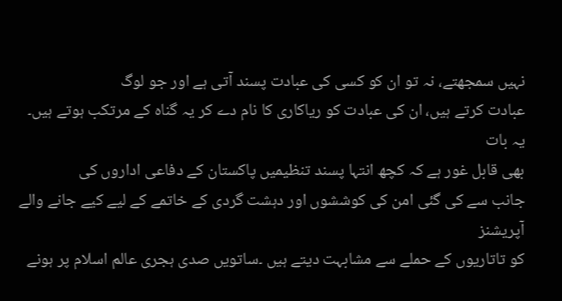نہیں سمجھتے، نہ تو ان کو کسی کی عبادت پسند آتی ہے اور جو لوگ
عبادت کرتے ہیں، ان کی عبادت کو ریاکاری کا نام دے کر یہ گناه کے مرتکب ہوتے ہیں۔
یہ بات
بھی قابل غور ہے کہ کچھ انتہا پسند تنظیمیں پاکستان کے دفاعی اداروں کی
جانب سے کی گئی امن کی کوششوں اور دہشت گردی کے خاتمے کے لیے کیے جانے والے آپریشنز
کو تاتاریوں کے حملے سے مشابہت دیتے ہیں ۔ساتویں صدی ہجری عالم اسلام پر ہونے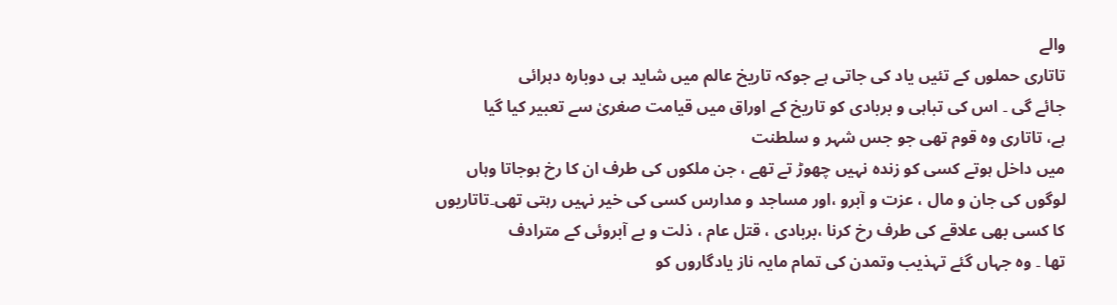والے
تاتاری حملوں کے تئیں یاد کی جاتی ہے جوکہ تاریخ عالم میں شاید ہی دوبارہ دہرائی
جائے گی ۔ اس کی تباہی و بربادی کو تاریخ کے اوراق میں قیامت صغریٰ سے تعبیر کیا گیا
ہے، تاتاری وہ قوم تھی جو جس شہر و سلطنت
میں داخل ہوتے کسی کو زندہ نہیں چھوڑ تے تھے ، جن ملکوں کی طرف ان کا رخ ہوجاتا وہاں
لوگوں کی جان و مال ، عزت و آبرو ،اور مساجد و مدارس کسی کی خیر نہیں رہتی تھی۔تاتاریوں
کا کسی بھی علاقے کی طرف رخ کرنا ،بربادی ، قتل عام ، ذلت و بے آبروئی کے مترادف
تھا ۔ وہ جہاں گئے تہذیب وتمدن کی تمام مایہ ناز یادگاروں کو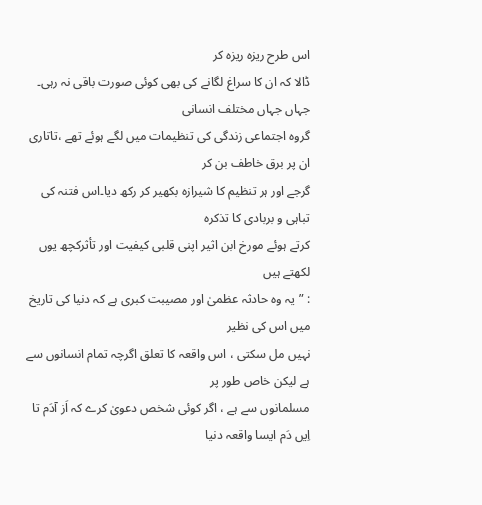اس طرح ریزہ ریزہ کر
ڈالا کہ ان کا سراغ لگانے کی بھی کوئی صورت باقی نہ رہی۔ جہاں جہاں مختلف انسانی
گروه اجتماعی زندگی کی تنظیمات میں لگے ہوئے تھے ،تاتاری ان پر برق خاطف بن کر
گرجے اور ہر تنظیم کا شیرازہ بکھیر کر رکھ دیا۔اس فتنہ کی تباہی و بربادی کا تذکرہ
کرتے ہوئے مورخ ابن اثیر اپنی قلبی کیفیت اور تأثرکچھ یوں لکھتے ہیں
: ”یہ وہ حادثہ عظمیٰ اور مصیبت کبری ہے کہ دنیا کی تاریخ میں اس کی نظیر
نہیں مل سکتی ، اس واقعہ کا تعلق اگرچہ تمام انسانوں سے ہے لیکن خاص طور پر
مسلمانوں سے ہے ، اگر کوئی شخص دعویٰ کرے کہ اَز آدَم تا اِیں دَم ایسا واقعہ دنیا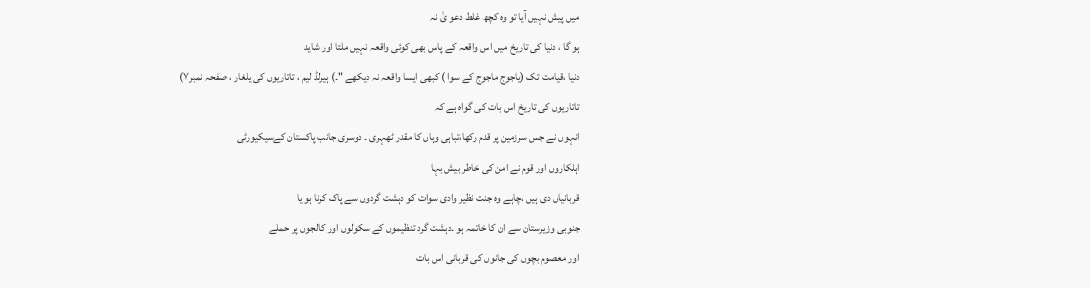میں پیش نہیں آیا تو وہ کچھ غلط دعو یٰ نہ
ہو گا ، دنیا کی تاریخ میں اس واقعہ کے پاس بھی کوئی واقعہ نہیں ملتا اور شاید
دنیا ،قیامت تک (یاجوج ماجوج کے سوا ) کبھی ایسا واقعہ نہ دیکھے "۔) ہیرلڈ لیم ، تاتاریوں کی یلغار ، صفحہ نمبر۷)
تاتاریوں کی تاریخ اس بات کی گواہ ہے کہ
انہوں نے جس سرزمین پر قدم رکھا،تباہی وہاں کا مقدر ٹھہری ۔ دوسری جانب پاکستان کےسیکیورٹی
اہلکاروں اور قوم نے امن کی خاطر بیش بہا
قربانیاں دی ہیں ،چاہے وہ جنت نظیر وادی سوات کو دہشت گردوں سے پاک کرنا ہو یا
جنوبی وزیرستان سے ان کا خاتمہ ہو ۔دہشت گرد تنظیموں کے سکولوں اور کالجوں پر حملے
اور معصوم بچوں کی جانوں کی قربانی اس بات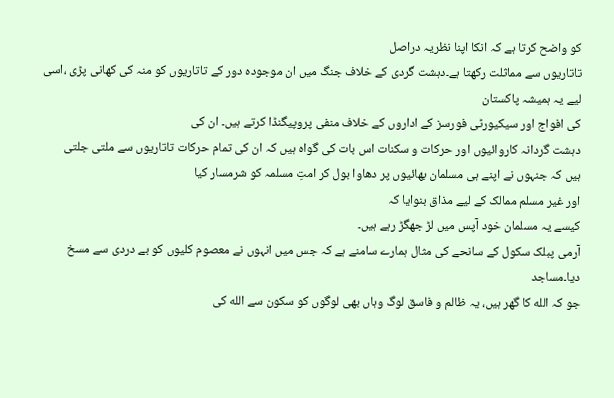کو واضح کرتا ہے کہ انکا اپنا نظریہ دراصل
تاتاریوں سے مماثلت رکھتا ہے۔دہشت گردی کے خلاف جنگ میں ان موجودہ دور کے تاتاریوں کو منہ کی کھانی پڑی ،اسی لیے یہ ہمیشہ پاکستان
کی افواج اور سیکیورٹی فورسز کے اداروں کے خلاف منفی پروپیگنڈا کرتے ہیں۔ ان کی
دہشت گردانہ کاروائیوں اور حرکات و سکنات اس بات کی گواہ ہیں کہ ان کی تمام حرکات تاتاریوں سے ملتی جلتی
ہیں کہ جنہوں نے اپنے ہی مسلمان بھائیوں پر دھاوا بول کر امتِ مسلمہ کو شرمسار کیا
اور غیر مسلم ممالک کے لیے مذاق بنوایا کہ
کیسے یہ مسلمان خود آپس میں لڑ جھگڑ رہے ہیں۔
آرمی پبلک سکول کے سانحے کی مثال ہمارے سامنے ہے کہ جس میں انہوں نے معصوم کلیوں کو بے دردی سے مسخ دیا۔مساجد
جو کہ الله کا گھر ہیں، یہ ظالم و فاسق لوگ وہاں بھی لوگوں کو سکون سے الله کی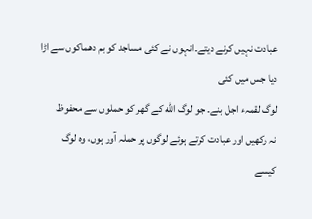عبادت نہیں کرنے دیتے۔انہوں نے کئی مساجد کو بم دھماکوں سے اڑا دیا جس میں کئی
لوگ لقمہء اجل بنے۔ جو لوگ الله کے گھر کو حملوں سے محفوظ
نہ رکھیں اور عبادت کرتے ہوئے لوگوں پر حملہ آور ہوں، وہ لوگ کیسے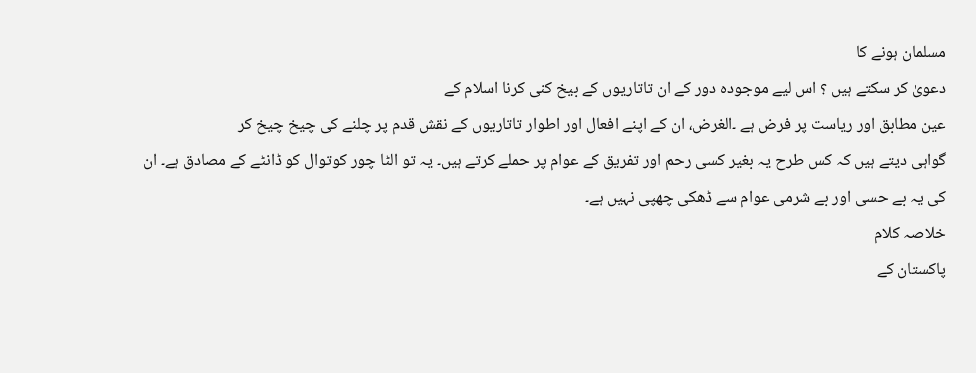مسلمان ہونے کا
دعویٰ کر سکتے ہیں ؟ اس لیے موجودہ دور کے ان تاتاریوں کے بیخ کنی کرنا اسلام کے
عين مطابق اور ریاست پر فرض ہے ۔الغرض، ان کے اپنے افعال اور اطوار تاتاریوں کے نقش قدم پر چلنے کی چیخ چیخ کر
گواہی دیتے ہیں کہ کس طرح یہ بغیر کسی رحم اور تفریق کے عوام پر حملے کرتے ہیں۔ یہ تو الٹا چور کوتوال کو ڈانٹے کے مصادق ہے۔ ان
کی یہ بے حسی اور بے شرمی عوام سے ڈھکی چھپی نہیں ہے۔
خلاصہ کلام
پاکستان کے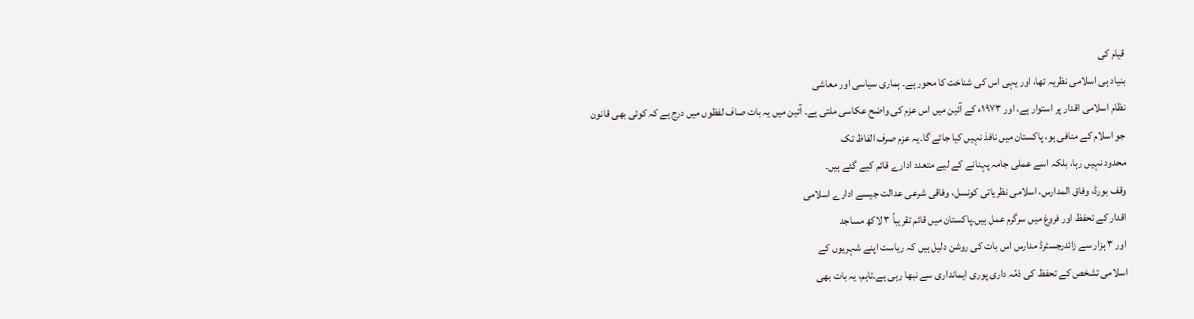قیام کی
بنیاد ہی اسلامی نظریہ تھا، اور یہی اس کی شناخت کا محور ہے۔ ہماری سیاسی اور معاشی
نظام اسلامی اقدار پر استوار ہے، اور ١٩۷٣ء کے آئین میں اس عزم کی واضح عکاسی ملتی ہے۔ آئین میں یہ بات صاف لفظوں میں درج ہے کہ کوئی بھی قانون
جو اسلام کے منافی ہو، پاکستان میں نافذ نہیں کیا جائے گا۔یہ عزم صرف الفاظ تک
محدود نہیں رہا، بلکہ اسے عملی جامہ پہنانے کے لیے متعدد ادارے قائم کیے گئے ہیں۔
وقف بورڈ، وفاق المدارس، اسلامی نظریاتی کونسل، وفاقی شرعی عدالت جیسے ادارے اسلامی
اقدار کے تحفظ اور فروغ میں سرگرم عمل ہیں۔پاکستان میں قائم تقریباً ۳ لاکھ مساجد
اور ۳ ہزار سے زائدرجسٹرڈ مدارس اس بات کی روشن دلیل ہیں کہ ریاست اپنے شہریوں کے
اسلامی تشخص کے تحفظ کی ذمّہ داری پوری ایمانداری سے نبھا رہی ہے۔تاہم، یہ بات بھی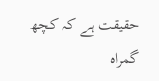حقیقت ہے کہ کچھ گمراہ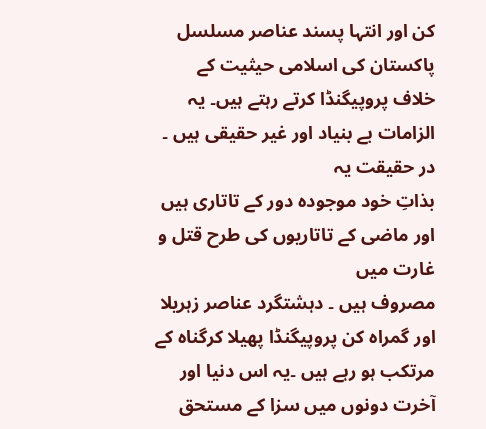کن اور انتہا پسند عناصر مسلسل پاکستان کی اسلامی حیثیت کے
خلاف پروپیگنڈا کرتے رہتے ہیں۔ یہ الزامات بے بنیاد اور غیر حقیقی ہیں ۔ در حقیقت یہ
بذاتِ خود موجوده دور کے تاتاری ہیں اور ماضی کے تاتاریوں کی طرح قتل و غارت میں
مصروف ہیں ۔ دہشتگرد عناصر زہریلا اور گمراہ کن پروپیگنڈا پھیلا کرگناہ کے
مرتکب ہو رہے ہیں ۔یہ اس دنیا اور آخرت دونوں میں سزا کے مستحق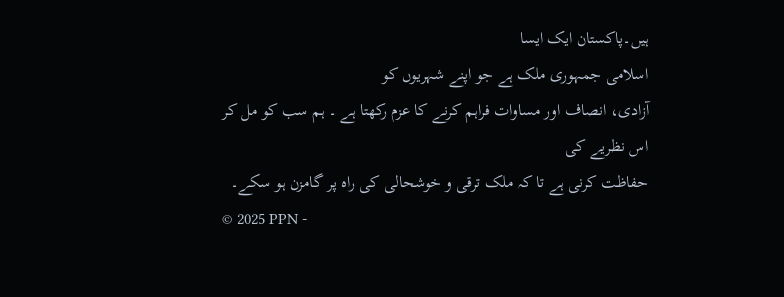ہیں۔پاکستان ایک ایسا
اسلامی جمہوری ملک ہے جو اپنے شہریوں کو
آزادی، انصاف اور مساوات فراہم کرنے کا عزم رکھتا ہے ۔ ہم سب کو مل کر اس نظریے کی
حفاظت کرنی ہے تا کہ ملک ترقی و خوشحالی کی راہ پر گامزن ہو سکے۔
© 2025 PPN -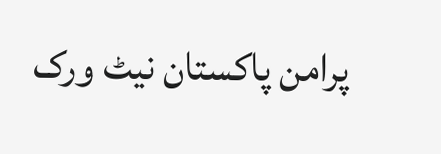پرامن پاکستان نیٹ ورک